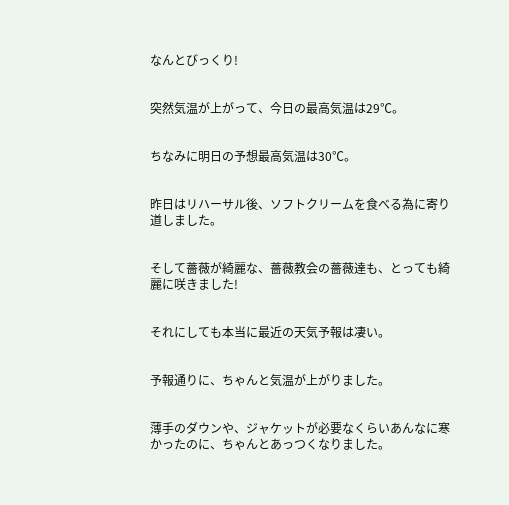なんとびっくり!


突然気温が上がって、今日の最高気温は29℃。


ちなみに明日の予想最高気温は30℃。


昨日はリハーサル後、ソフトクリームを食べる為に寄り道しました。


そして薔薇が綺麗な、薔薇教会の薔薇達も、とっても綺麗に咲きました!


それにしても本当に最近の天気予報は凄い。


予報通りに、ちゃんと気温が上がりました。


薄手のダウンや、ジャケットが必要なくらいあんなに寒かったのに、ちゃんとあっつくなりました。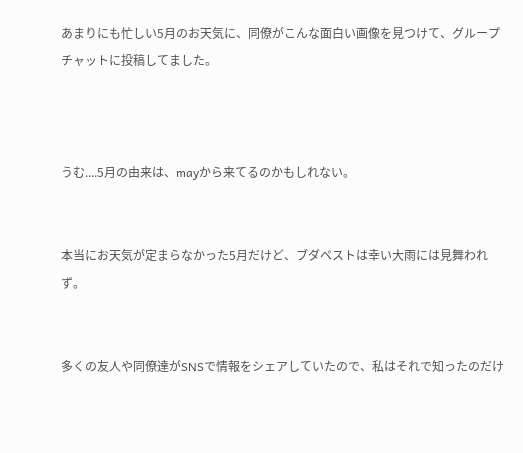あまりにも忙しい5月のお天気に、同僚がこんな面白い画像を見つけて、グループチャットに投稿してました。



うむ....5月の由来は、mayから来てるのかもしれない。


本当にお天気が定まらなかった5月だけど、ブダペストは幸い大雨には見舞われず。


多くの友人や同僚達がSNSで情報をシェアしていたので、私はそれで知ったのだけ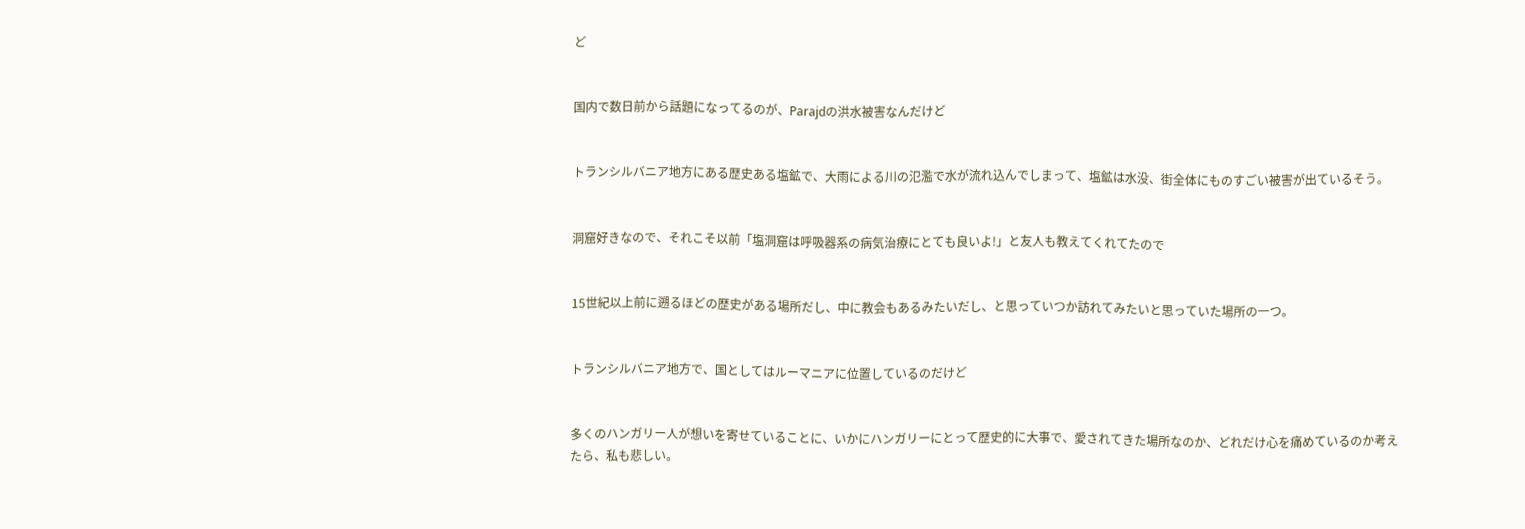ど


国内で数日前から話題になってるのが、Parajdの洪水被害なんだけど


トランシルバニア地方にある歴史ある塩鉱で、大雨による川の氾濫で水が流れ込んでしまって、塩鉱は水没、街全体にものすごい被害が出ているそう。


洞窟好きなので、それこそ以前「塩洞窟は呼吸器系の病気治療にとても良いよ!」と友人も教えてくれてたので


15世紀以上前に遡るほどの歴史がある場所だし、中に教会もあるみたいだし、と思っていつか訪れてみたいと思っていた場所の一つ。


トランシルバニア地方で、国としてはルーマニアに位置しているのだけど


多くのハンガリー人が想いを寄せていることに、いかにハンガリーにとって歴史的に大事で、愛されてきた場所なのか、どれだけ心を痛めているのか考えたら、私も悲しい。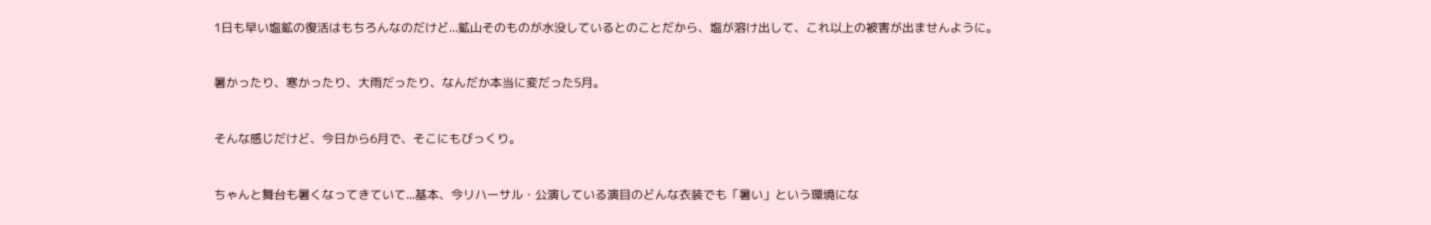1日も早い塩鉱の復活はもちろんなのだけど...鉱山そのものが水没しているとのことだから、塩が溶け出して、これ以上の被害が出ませんように。


暑かったり、寒かったり、大雨だったり、なんだか本当に変だった5月。


そんな感じだけど、今日から6月で、そこにもびっくり。


ちゃんと舞台も暑くなってきていて...基本、今リハーサル・公演している演目のどんな衣装でも「暑い」という環境にな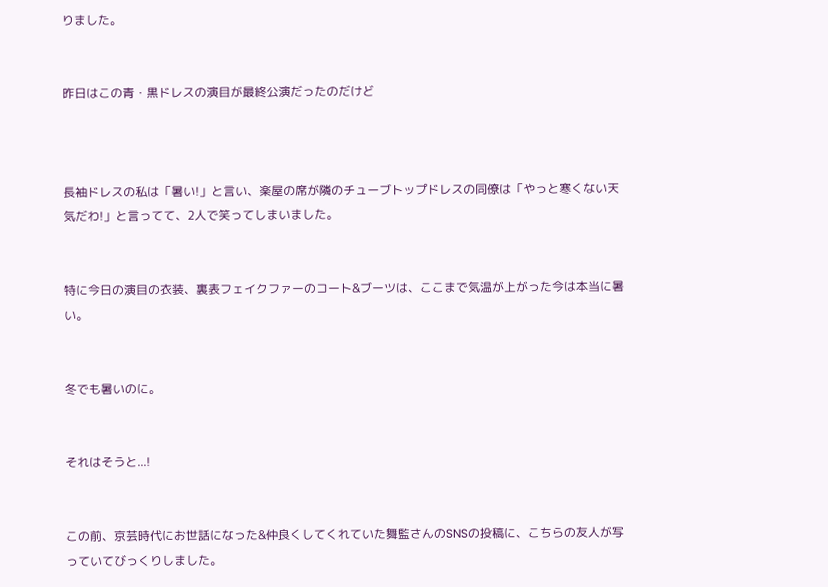りました。


昨日はこの青・黒ドレスの演目が最終公演だったのだけど



長袖ドレスの私は「暑い!」と言い、楽屋の席が隣のチューブトップドレスの同僚は「やっと寒くない天気だわ!」と言ってて、2人で笑ってしまいました。


特に今日の演目の衣装、裏表フェイクファーのコート&ブーツは、ここまで気温が上がった今は本当に暑い。


冬でも暑いのに。


それはそうと...!


この前、京芸時代にお世話になった&仲良くしてくれていた舞監さんのSNSの投稿に、こちらの友人が写っていてびっくりしました。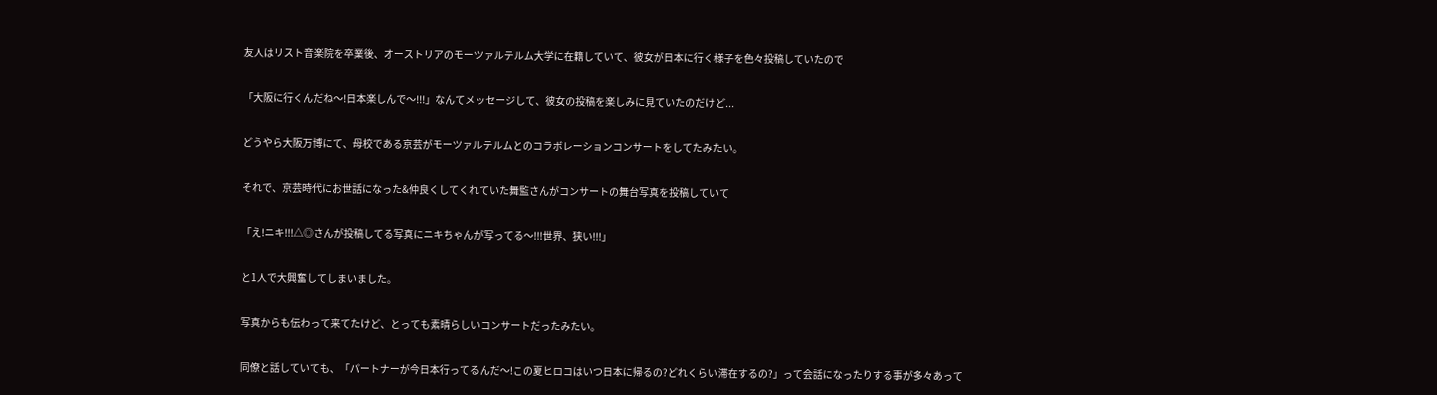友人はリスト音楽院を卒業後、オーストリアのモーツァルテルム大学に在籍していて、彼女が日本に行く様子を色々投稿していたので


「大阪に行くんだね〜!日本楽しんで〜!!!」なんてメッセージして、彼女の投稿を楽しみに見ていたのだけど...


どうやら大阪万博にて、母校である京芸がモーツァルテルムとのコラボレーションコンサートをしてたみたい。


それで、京芸時代にお世話になった&仲良くしてくれていた舞監さんがコンサートの舞台写真を投稿していて


「え!ニキ!!!△◎さんが投稿してる写真にニキちゃんが写ってる〜!!!世界、狭い!!!」


と1人で大興奮してしまいました。


写真からも伝わって来てたけど、とっても素晴らしいコンサートだったみたい。


同僚と話していても、「パートナーが今日本行ってるんだ〜!この夏ヒロコはいつ日本に帰るの?どれくらい滞在するの?」って会話になったりする事が多々あって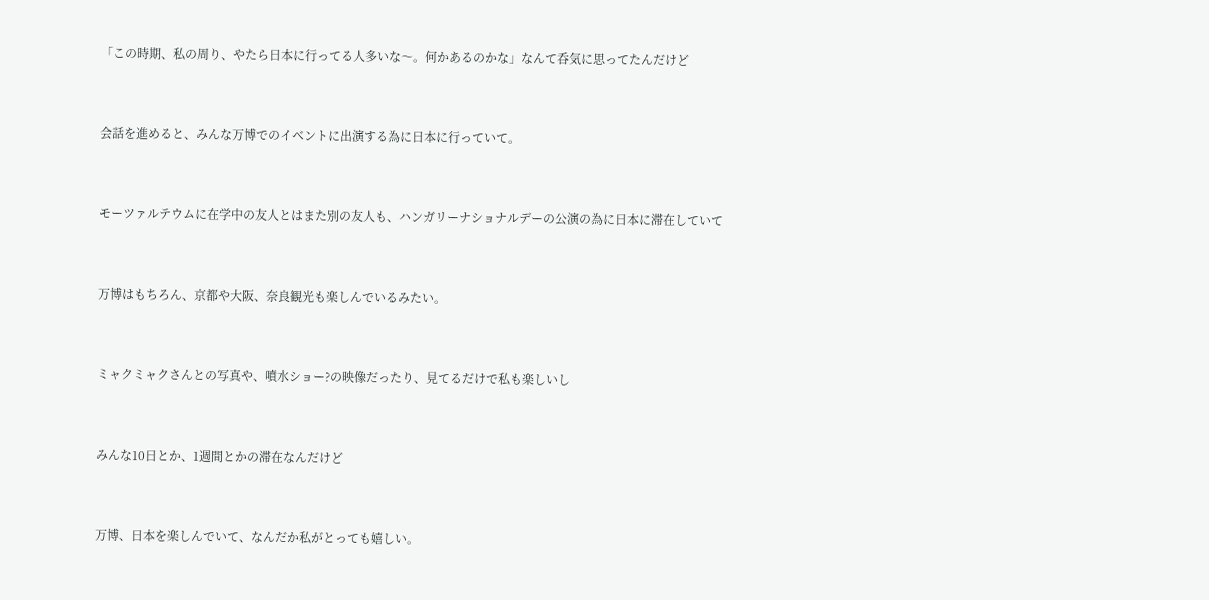「この時期、私の周り、やたら日本に行ってる人多いな〜。何かあるのかな」なんて呑気に思ってたんだけど


会話を進めると、みんな万博でのイベントに出演する為に日本に行っていて。


モーツァルテウムに在学中の友人とはまた別の友人も、ハンガリーナショナルデーの公演の為に日本に滞在していて


万博はもちろん、京都や大阪、奈良観光も楽しんでいるみたい。


ミャクミャクさんとの写真や、噴水ショー?の映像だったり、見てるだけで私も楽しいし


みんな10日とか、1週間とかの滞在なんだけど


万博、日本を楽しんでいて、なんだか私がとっても嬉しい。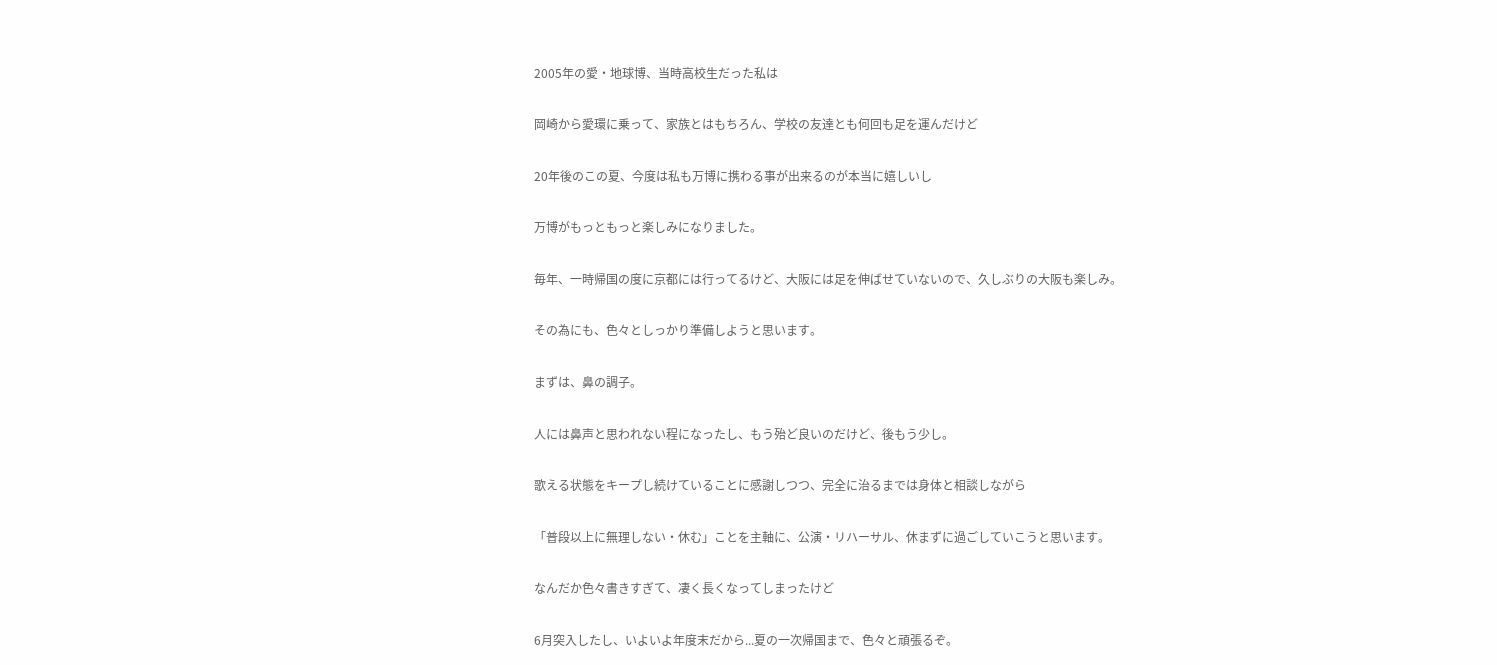2005年の愛・地球博、当時高校生だった私は


岡崎から愛環に乗って、家族とはもちろん、学校の友達とも何回も足を運んだけど


20年後のこの夏、今度は私も万博に携わる事が出来るのが本当に嬉しいし


万博がもっともっと楽しみになりました。


毎年、一時帰国の度に京都には行ってるけど、大阪には足を伸ばせていないので、久しぶりの大阪も楽しみ。


その為にも、色々としっかり準備しようと思います。


まずは、鼻の調子。


人には鼻声と思われない程になったし、もう殆ど良いのだけど、後もう少し。


歌える状態をキープし続けていることに感謝しつつ、完全に治るまでは身体と相談しながら


「普段以上に無理しない・休む」ことを主軸に、公演・リハーサル、休まずに過ごしていこうと思います。


なんだか色々書きすぎて、凄く長くなってしまったけど


6月突入したし、いよいよ年度末だから...夏の一次帰国まで、色々と頑張るぞ。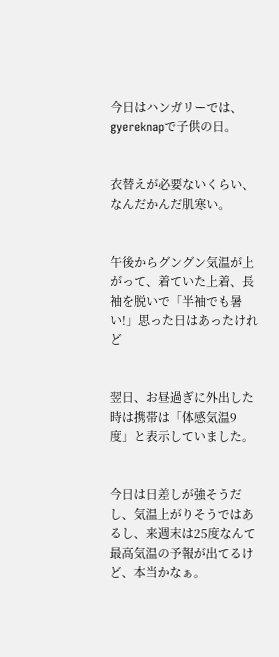今日はハンガリーでは、gyereknapで子供の日。


衣替えが必要ないくらい、なんだかんだ肌寒い。


午後からグングン気温が上がって、着ていた上着、長袖を脱いで「半袖でも暑い!」思った日はあったけれど


翌日、お昼過ぎに外出した時は携帯は「体感気温9度」と表示していました。


今日は日差しが強そうだし、気温上がりそうではあるし、来週末は25度なんて最高気温の予報が出てるけど、本当かなぁ。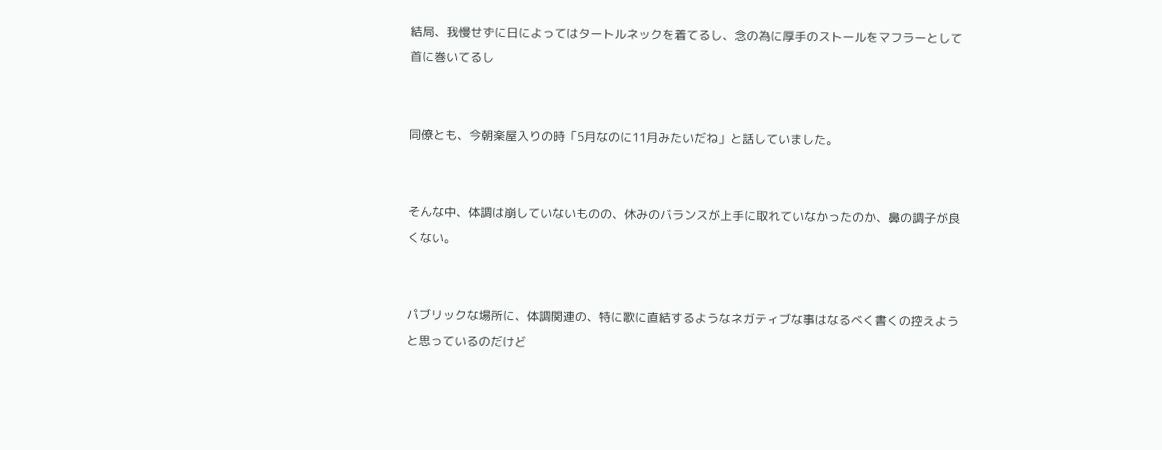結局、我慢せずに日によってはタートルネックを着てるし、念の為に厚手のストールをマフラーとして首に巻いてるし


同僚とも、今朝楽屋入りの時「5月なのに11月みたいだね」と話していました。


そんな中、体調は崩していないものの、休みのバランスが上手に取れていなかったのか、鼻の調子が良くない。


パブリックな場所に、体調関連の、特に歌に直結するようなネガティブな事はなるべく書くの控えようと思っているのだけど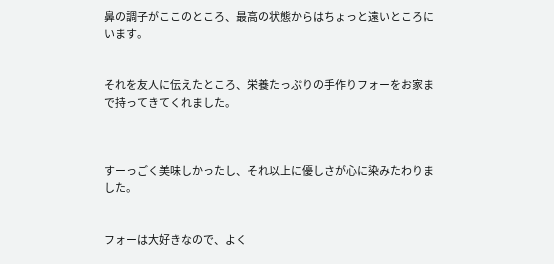鼻の調子がここのところ、最高の状態からはちょっと遠いところにいます。


それを友人に伝えたところ、栄養たっぷりの手作りフォーをお家まで持ってきてくれました。



すーっごく美味しかったし、それ以上に優しさが心に染みたわりました。


フォーは大好きなので、よく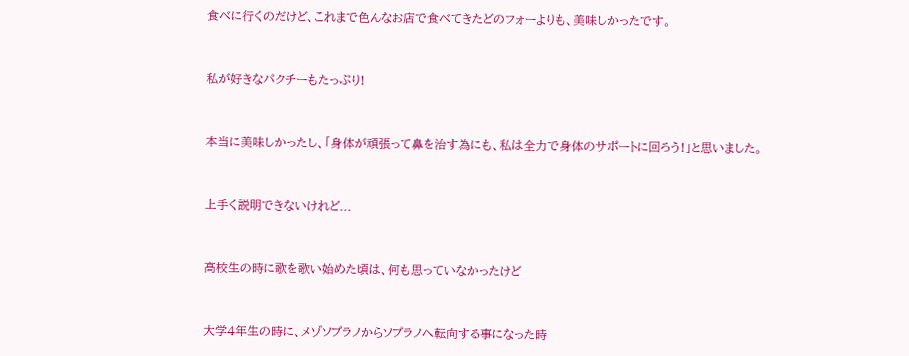食べに行くのだけど、これまで色んなお店で食べてきたどのフォーよりも、美味しかったです。


私が好きなパクチーもたっぷり!


本当に美味しかったし、「身体が頑張って鼻を治す為にも、私は全力で身体のサポートに回ろう!」と思いました。


上手く説明できないけれど...


高校生の時に歌を歌い始めた頃は、何も思っていなかったけど


大学4年生の時に、メゾソプラノからソプラノへ転向する事になった時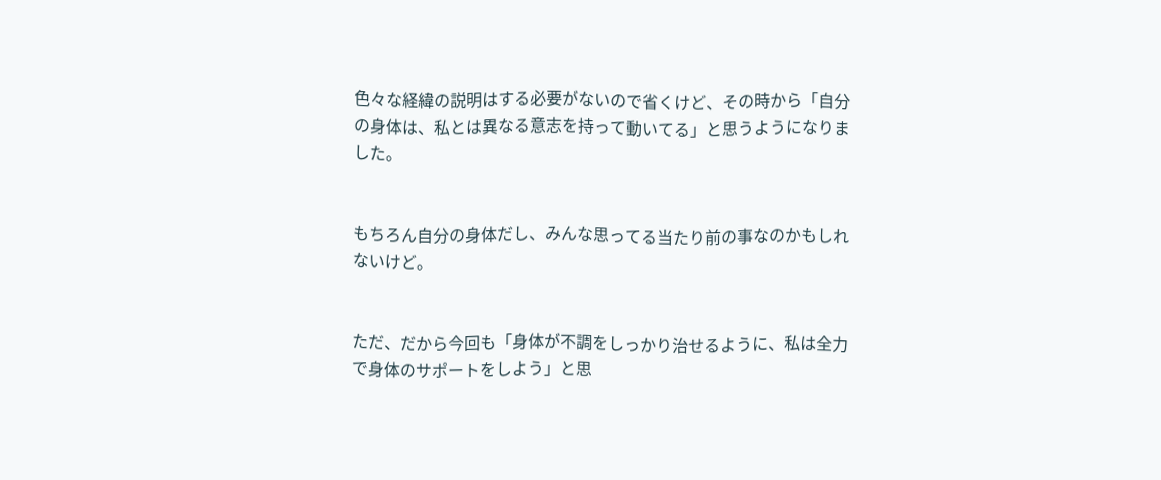色々な経緯の説明はする必要がないので省くけど、その時から「自分の身体は、私とは異なる意志を持って動いてる」と思うようになりました。


もちろん自分の身体だし、みんな思ってる当たり前の事なのかもしれないけど。


ただ、だから今回も「身体が不調をしっかり治せるように、私は全力で身体のサポートをしよう」と思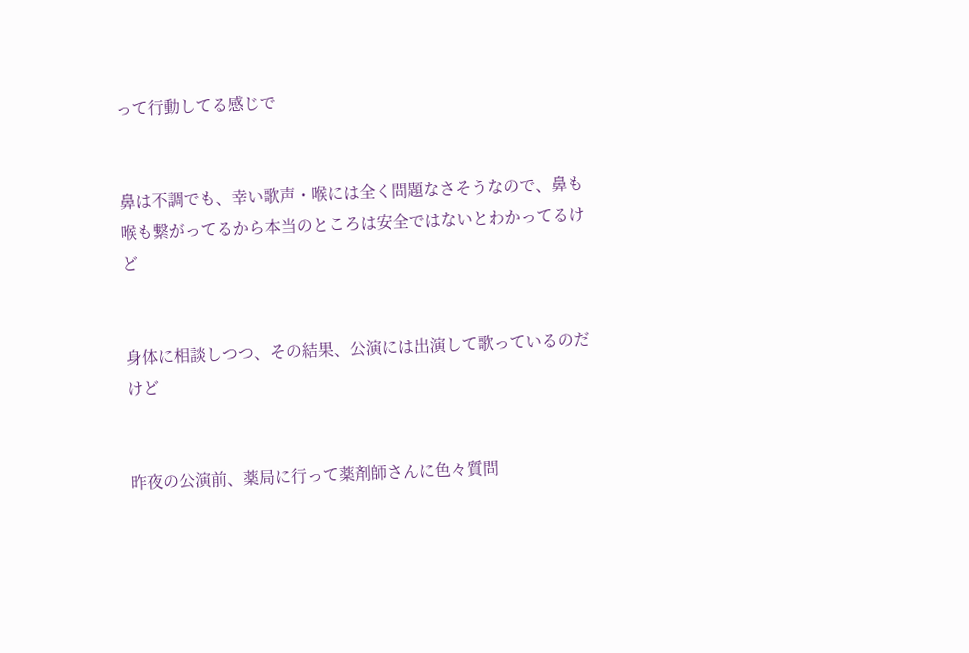って行動してる感じで


鼻は不調でも、幸い歌声・喉には全く問題なさそうなので、鼻も喉も繋がってるから本当のところは安全ではないとわかってるけど


身体に相談しつつ、その結果、公演には出演して歌っているのだけど


昨夜の公演前、薬局に行って薬剤師さんに色々質問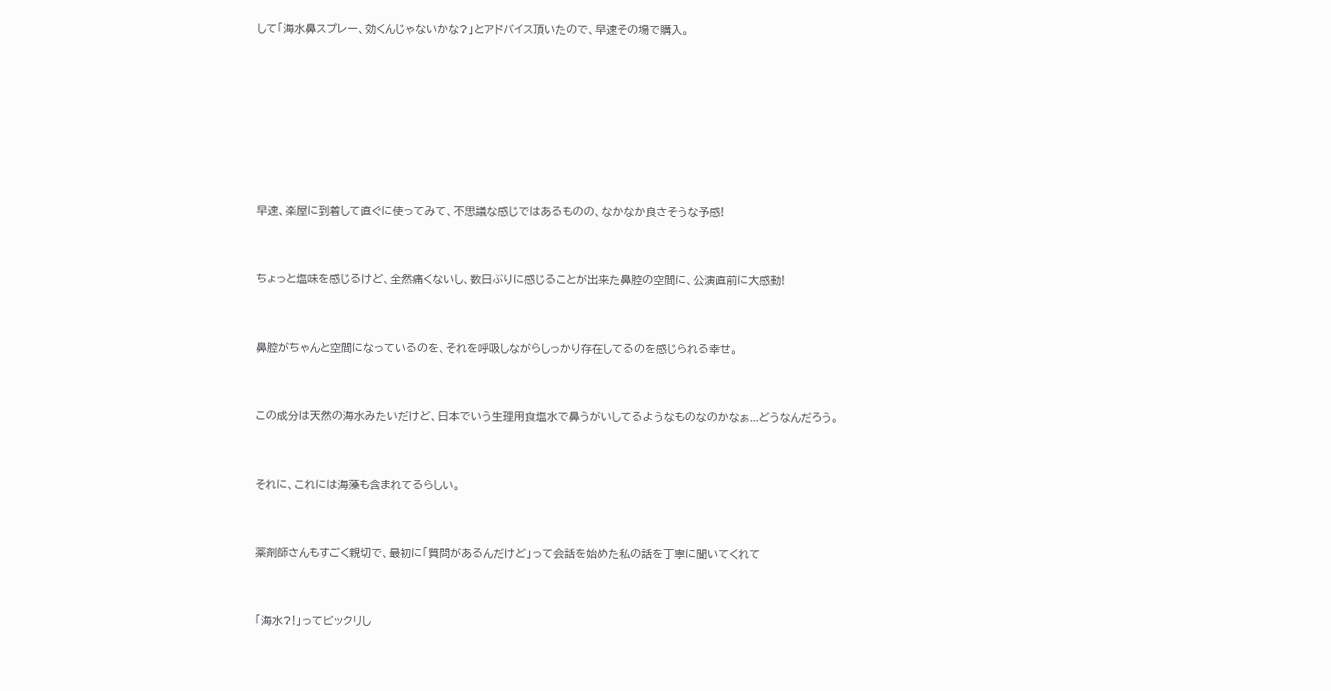して「海水鼻スプレー、効くんじゃないかな?」とアドバイス頂いたので、早速その場で購入。







早速、楽屋に到着して直ぐに使ってみて、不思議な感じではあるものの、なかなか良さそうな予感!


ちょっと塩味を感じるけど、全然痛くないし、数日ぶりに感じることが出来た鼻腔の空間に、公演直前に大感動!


鼻腔がちゃんと空間になっているのを、それを呼吸しながらしっかり存在してるのを感じられる幸せ。


この成分は天然の海水みたいだけど、日本でいう生理用食塩水で鼻うがいしてるようなものなのかなぁ...どうなんだろう。


それに、これには海藻も含まれてるらしい。


薬剤師さんもすごく親切で、最初に「質問があるんだけど」って会話を始めた私の話を丁寧に聞いてくれて


「海水?!」ってビックリし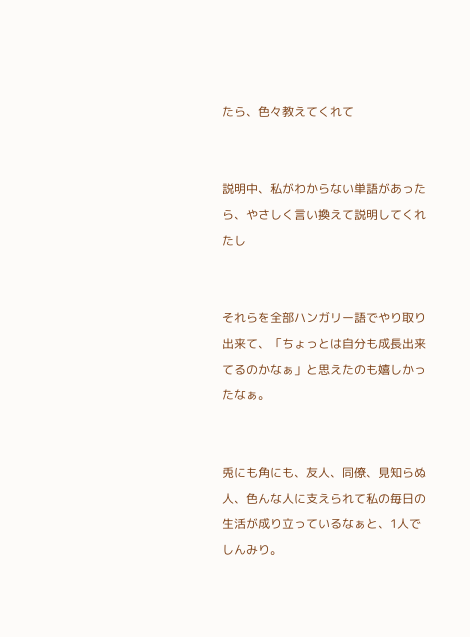たら、色々教えてくれて


説明中、私がわからない単語があったら、やさしく言い換えて説明してくれたし


それらを全部ハンガリー語でやり取り出来て、「ちょっとは自分も成長出来てるのかなぁ」と思えたのも嬉しかったなぁ。


兎にも角にも、友人、同僚、見知らぬ人、色んな人に支えられて私の毎日の生活が成り立っているなぁと、1人でしんみり。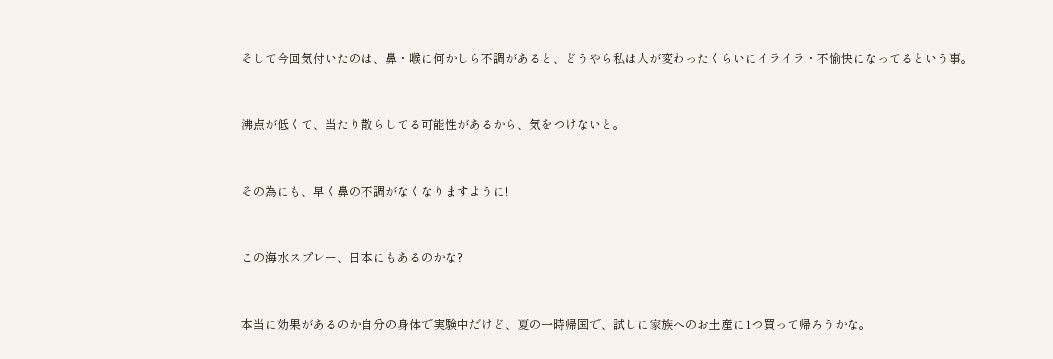そして今回気付いたのは、鼻・喉に何かしら不調があると、どうやら私は人が変わったくらいにイライラ・不愉快になってるという事。


沸点が低くて、当たり散らしてる可能性があるから、気をつけないと。


その為にも、早く鼻の不調がなくなりますように!


この海水スプレー、日本にもあるのかな?


本当に効果があるのか自分の身体で実験中だけど、夏の一時帰国で、試しに家族へのお土産に1つ買って帰ろうかな。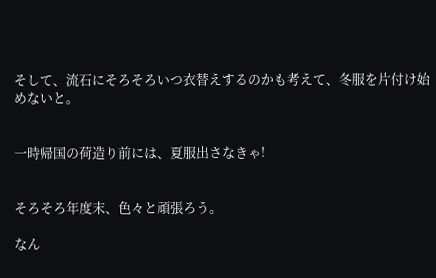そして、流石にそろそろいつ衣替えするのかも考えて、冬服を片付け始めないと。


一時帰国の荷造り前には、夏服出さなきゃ!


そろそろ年度末、色々と頑張ろう。

なん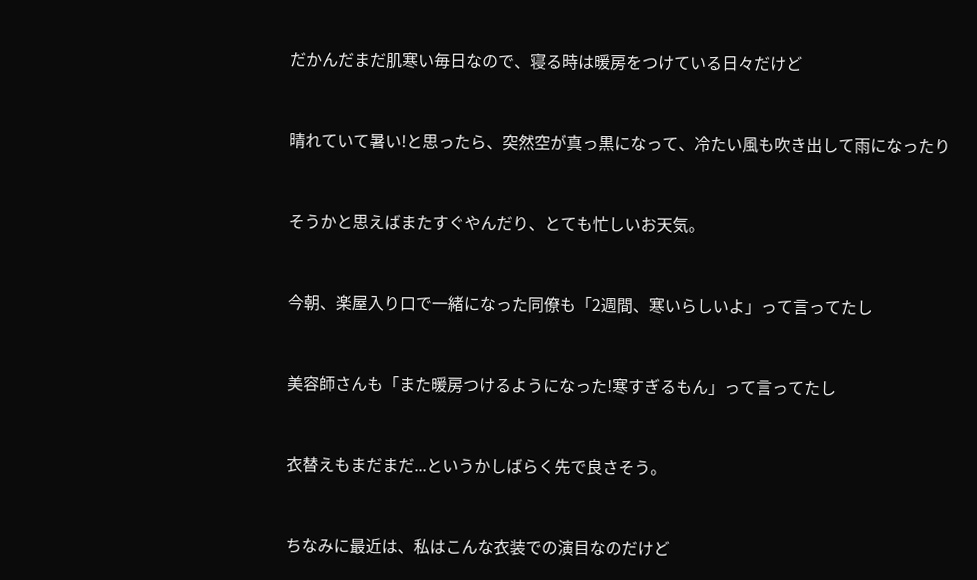だかんだまだ肌寒い毎日なので、寝る時は暖房をつけている日々だけど


晴れていて暑い!と思ったら、突然空が真っ黒になって、冷たい風も吹き出して雨になったり


そうかと思えばまたすぐやんだり、とても忙しいお天気。


今朝、楽屋入り口で一緒になった同僚も「2週間、寒いらしいよ」って言ってたし


美容師さんも「また暖房つけるようになった!寒すぎるもん」って言ってたし


衣替えもまだまだ...というかしばらく先で良さそう。


ちなみに最近は、私はこんな衣装での演目なのだけど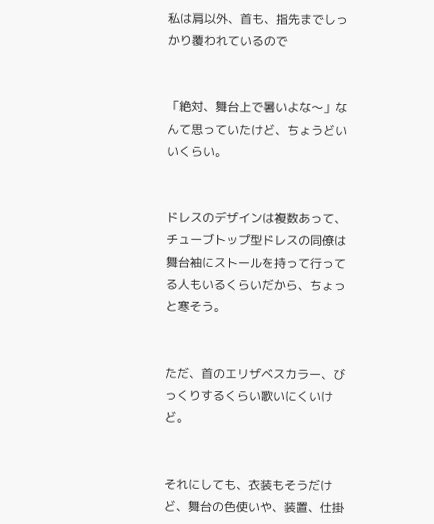私は肩以外、首も、指先までしっかり覆われているので


「絶対、舞台上で暑いよな〜」なんて思っていたけど、ちょうどいいくらい。


ドレスのデザインは複数あって、チューブトップ型ドレスの同僚は舞台袖にストールを持って行ってる人もいるくらいだから、ちょっと寒そう。


ただ、首のエリザベスカラー、びっくりするくらい歌いにくいけど。


それにしても、衣装もそうだけど、舞台の色使いや、装置、仕掛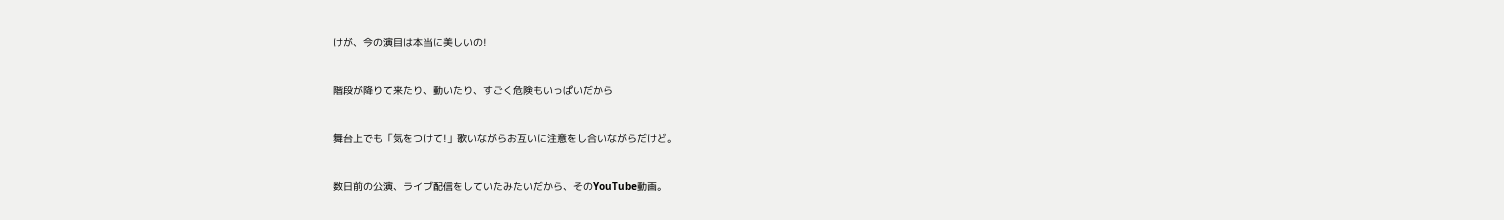けが、今の演目は本当に美しいの!


階段が降りて来たり、動いたり、すごく危険もいっぱいだから


舞台上でも「気をつけて!」歌いながらお互いに注意をし合いながらだけど。


数日前の公演、ライブ配信をしていたみたいだから、そのYouTube動画。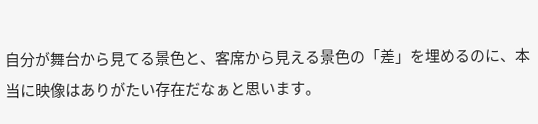自分が舞台から見てる景色と、客席から見える景色の「差」を埋めるのに、本当に映像はありがたい存在だなぁと思います。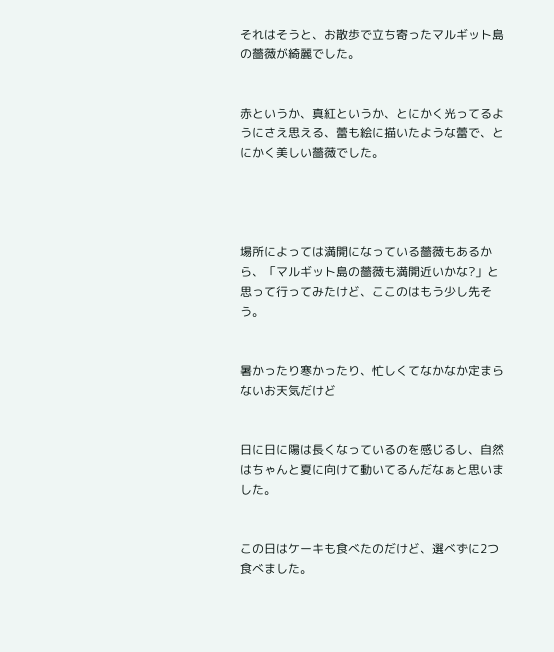それはそうと、お散歩で立ち寄ったマルギット島の薔薇が綺麗でした。


赤というか、真紅というか、とにかく光ってるようにさえ思える、蕾も絵に描いたような蕾で、とにかく美しい薔薇でした。




場所によっては満開になっている薔薇もあるから、「マルギット島の薔薇も満開近いかな?」と思って行ってみたけど、ここのはもう少し先そう。


暑かったり寒かったり、忙しくてなかなか定まらないお天気だけど


日に日に陽は長くなっているのを感じるし、自然はちゃんと夏に向けて動いてるんだなぁと思いました。


この日はケーキも食べたのだけど、選べずに2つ食べました。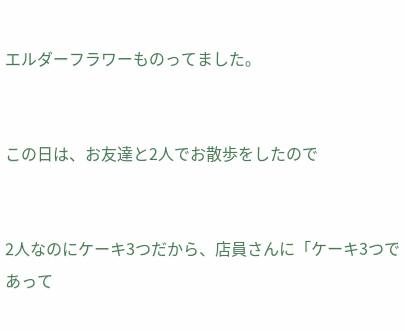エルダーフラワーものってました。


この日は、お友達と2人でお散歩をしたので


2人なのにケーキ3つだから、店員さんに「ケーキ3つであって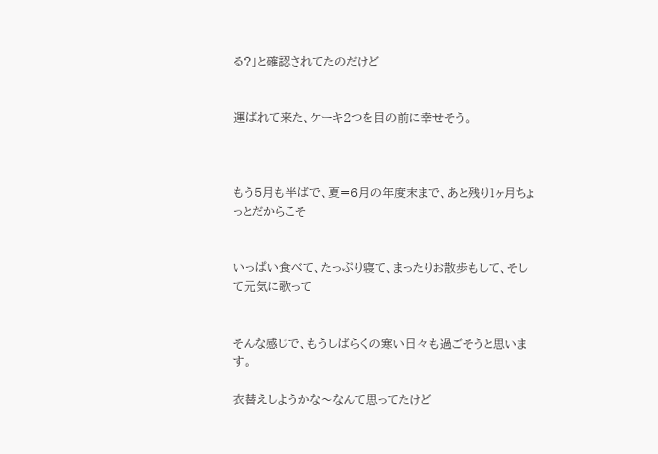る?」と確認されてたのだけど


運ばれて来た、ケーキ2つを目の前に幸せそう。



もう5月も半ばで、夏=6月の年度末まで、あと残り1ヶ月ちょっとだからこそ


いっぱい食べて、たっぷり寝て、まったりお散歩もして、そして元気に歌って


そんな感じで、もうしばらくの寒い日々も過ごそうと思います。

衣替えしようかな〜なんて思ってたけど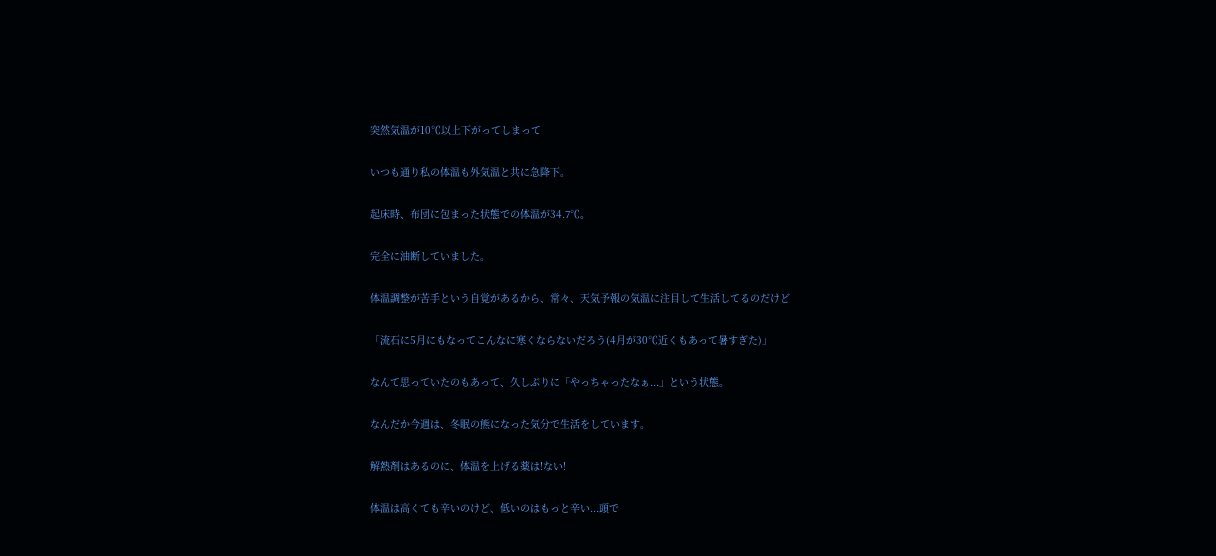突然気温が10℃以上下がってしまって


いつも通り私の体温も外気温と共に急降下。


起床時、布団に包まった状態での体温が34.7℃。


完全に油断していました。


体温調整が苦手という自覚があるから、常々、天気予報の気温に注目して生活してるのだけど


「流石に5月にもなってこんなに寒くならないだろう(4月が30℃近くもあって暑すぎた)」


なんて思っていたのもあって、久しぶりに「やっちゃったなぁ...」という状態。


なんだか今週は、冬眠の熊になった気分で生活をしています。


解熱剤はあるのに、体温を上げる薬は!ない!


体温は高くても辛いのけど、低いのはもっと辛い...頭で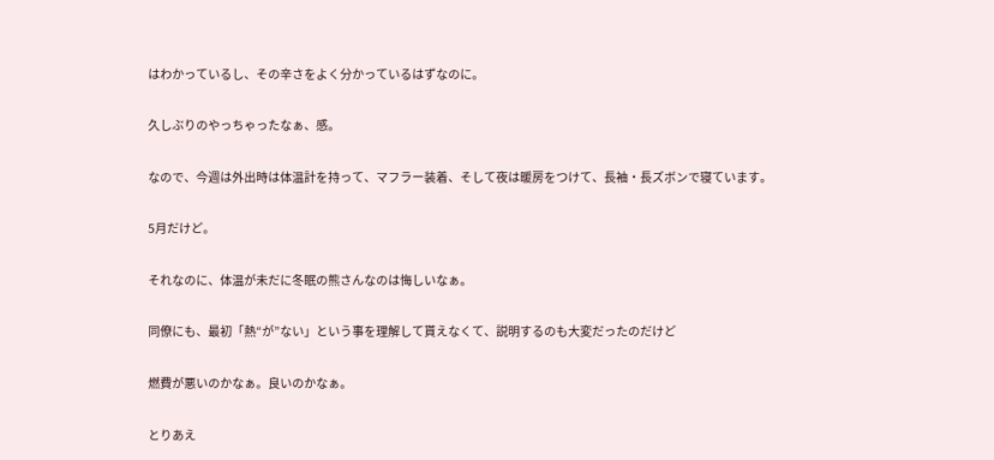はわかっているし、その辛さをよく分かっているはずなのに。


久しぶりのやっちゃったなぁ、感。


なので、今週は外出時は体温計を持って、マフラー装着、そして夜は暖房をつけて、長袖・長ズボンで寝ています。


5月だけど。


それなのに、体温が未だに冬眠の熊さんなのは悔しいなぁ。


同僚にも、最初「熱“が”ない」という事を理解して貰えなくて、説明するのも大変だったのだけど


燃費が悪いのかなぁ。良いのかなぁ。


とりあえ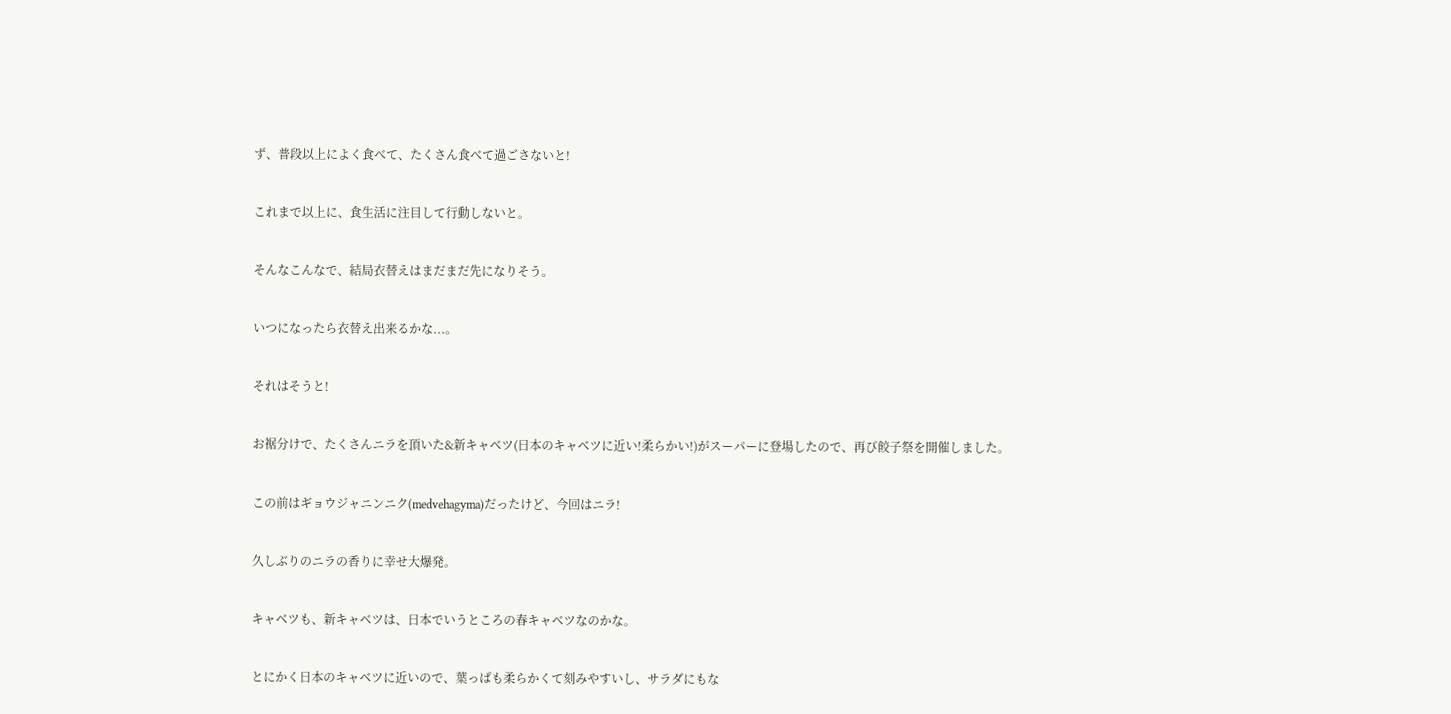ず、普段以上によく食べて、たくさん食べて過ごさないと!


これまで以上に、食生活に注目して行動しないと。


そんなこんなで、結局衣替えはまだまだ先になりそう。


いつになったら衣替え出来るかな...。


それはそうと!


お裾分けで、たくさんニラを頂いた&新キャベツ(日本のキャベツに近い!柔らかい!)がスーパーに登場したので、再び餃子祭を開催しました。


この前はギョウジャニンニク(medvehagyma)だったけど、今回はニラ!


久しぶりのニラの香りに幸せ大爆発。


キャベツも、新キャベツは、日本でいうところの春キャベツなのかな。


とにかく日本のキャベツに近いので、葉っぱも柔らかくて刻みやすいし、サラダにもな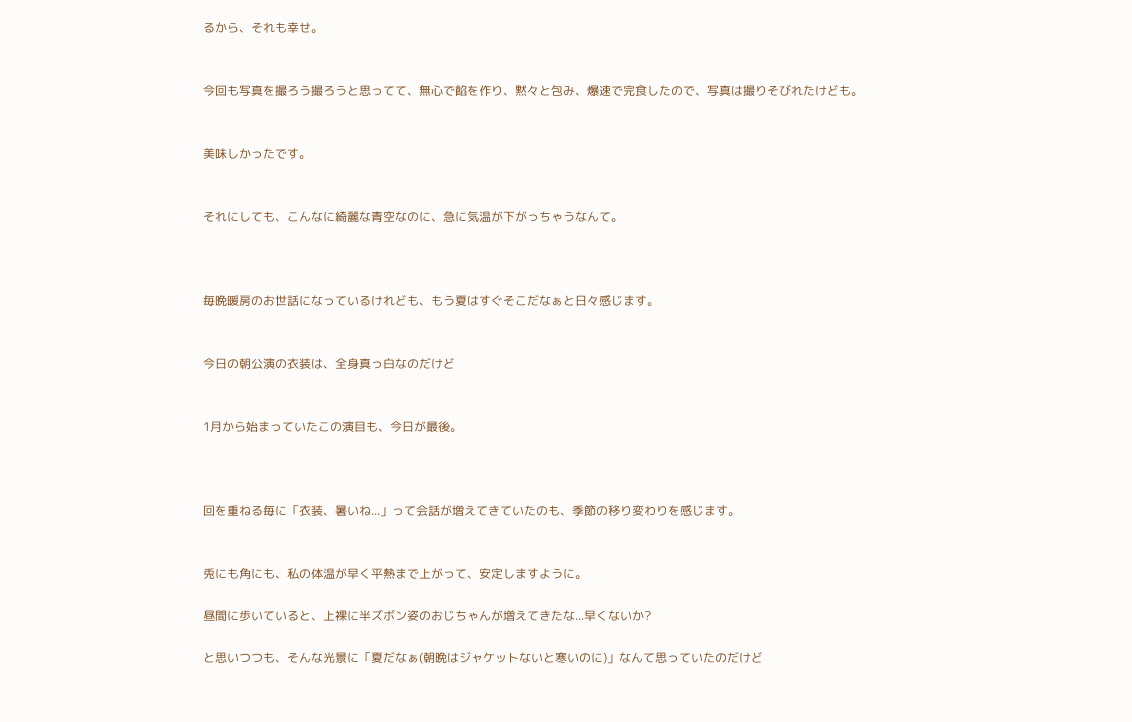るから、それも幸せ。


今回も写真を撮ろう撮ろうと思ってて、無心で餡を作り、黙々と包み、爆速で完食したので、写真は撮りそびれたけども。


美味しかったです。


それにしても、こんなに綺麗な青空なのに、急に気温が下がっちゃうなんて。



毎晩暖房のお世話になっているけれども、もう夏はすぐそこだなぁと日々感じます。


今日の朝公演の衣装は、全身真っ白なのだけど


1月から始まっていたこの演目も、今日が最後。



回を重ねる毎に「衣装、暑いね...」って会話が増えてきていたのも、季節の移り変わりを感じます。


兎にも角にも、私の体温が早く平熱まで上がって、安定しますように。

昼間に歩いていると、上裸に半ズボン姿のおじちゃんが増えてきたな...早くないか?

と思いつつも、そんな光景に「夏だなぁ(朝晩はジャケットないと寒いのに)」なんて思っていたのだけど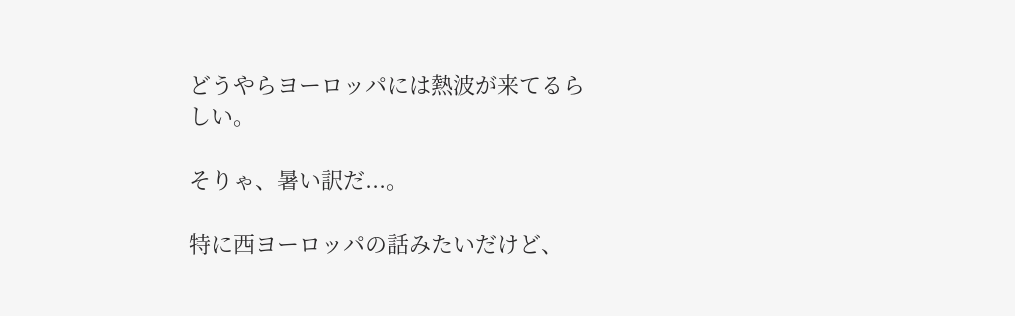どうやらヨーロッパには熱波が来てるらしい。

そりゃ、暑い訳だ...。

特に西ヨーロッパの話みたいだけど、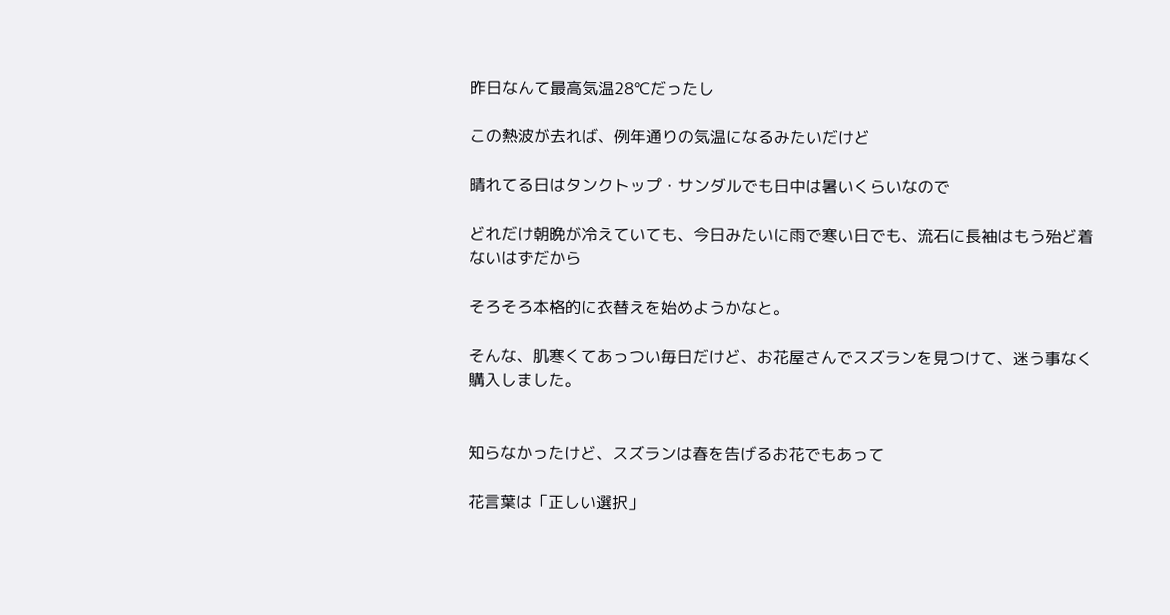昨日なんて最高気温28℃だったし

この熱波が去れば、例年通りの気温になるみたいだけど

晴れてる日はタンクトップ・サンダルでも日中は暑いくらいなので

どれだけ朝晩が冷えていても、今日みたいに雨で寒い日でも、流石に長袖はもう殆ど着ないはずだから

そろそろ本格的に衣替えを始めようかなと。

そんな、肌寒くてあっつい毎日だけど、お花屋さんでスズランを見つけて、迷う事なく購入しました。


知らなかったけど、スズランは春を告げるお花でもあって

花言葉は「正しい選択」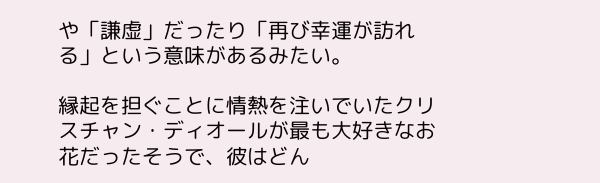や「謙虚」だったり「再び幸運が訪れる」という意味があるみたい。

縁起を担ぐことに情熱を注いでいたクリスチャン・ディオールが最も大好きなお花だったそうで、彼はどん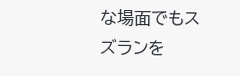な場面でもスズランを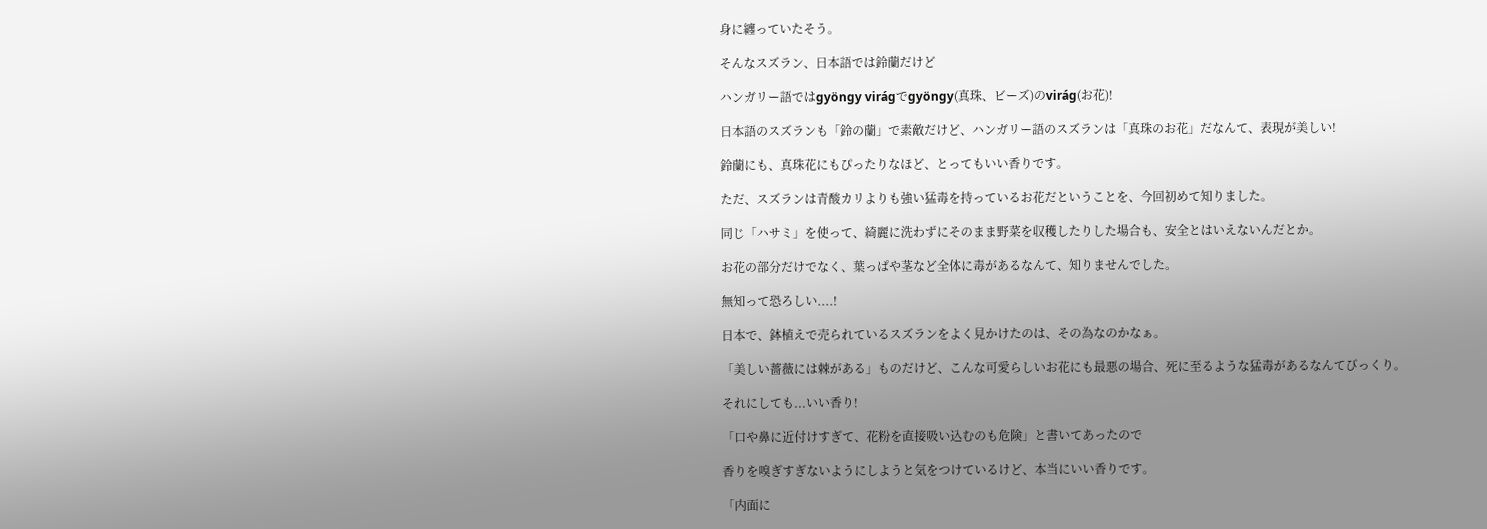身に纏っていたそう。

そんなスズラン、日本語では鈴蘭だけど

ハンガリー語ではgyöngy virágでgyöngy(真珠、ビーズ)のvirág(お花)!

日本語のスズランも「鈴の蘭」で素敵だけど、ハンガリー語のスズランは「真珠のお花」だなんて、表現が美しい!

鈴蘭にも、真珠花にもぴったりなほど、とってもいい香りです。

ただ、スズランは青酸カリよりも強い猛毒を持っているお花だということを、今回初めて知りました。

同じ「ハサミ」を使って、綺麗に洗わずにそのまま野菜を収穫したりした場合も、安全とはいえないんだとか。

お花の部分だけでなく、葉っぱや茎など全体に毒があるなんて、知りませんでした。

無知って恐ろしい....!

日本で、鉢植えで売られているスズランをよく見かけたのは、その為なのかなぁ。

「美しい薔薇には棘がある」ものだけど、こんな可愛らしいお花にも最悪の場合、死に至るような猛毒があるなんてびっくり。

それにしても...いい香り!

「口や鼻に近付けすぎて、花粉を直接吸い込むのも危険」と書いてあったので

香りを嗅ぎすぎないようにしようと気をつけているけど、本当にいい香りです。

「内面に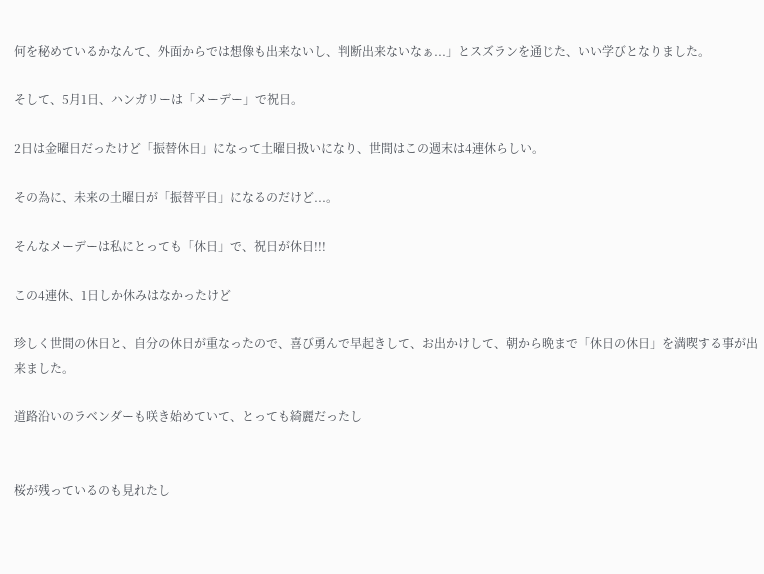何を秘めているかなんて、外面からでは想像も出来ないし、判断出来ないなぁ...」とスズランを通じた、いい学びとなりました。

そして、5月1日、ハンガリーは「メーデー」で祝日。

2日は金曜日だったけど「振替休日」になって土曜日扱いになり、世間はこの週末は4連休らしい。

その為に、未来の土曜日が「振替平日」になるのだけど...。

そんなメーデーは私にとっても「休日」で、祝日が休日!!!

この4連休、1日しか休みはなかったけど

珍しく世間の休日と、自分の休日が重なったので、喜び勇んで早起きして、お出かけして、朝から晩まで「休日の休日」を満喫する事が出来ました。

道路沿いのラベンダーも咲き始めていて、とっても綺麗だったし


桜が残っているのも見れたし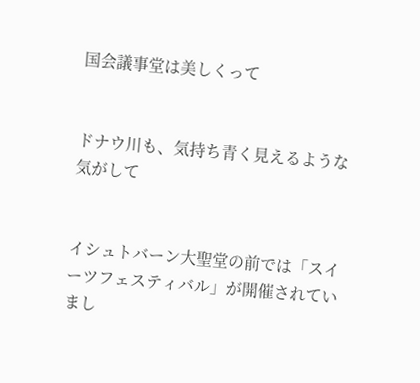国会議事堂は美しくって


ドナウ川も、気持ち青く見えるような気がして


イシュトバーン大聖堂の前では「スイーツフェスティバル」が開催されていまし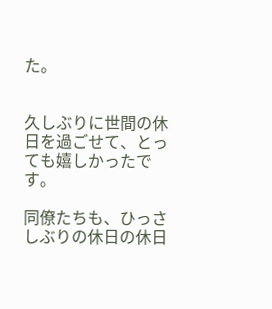た。


久しぶりに世間の休日を過ごせて、とっても嬉しかったです。

同僚たちも、ひっさしぶりの休日の休日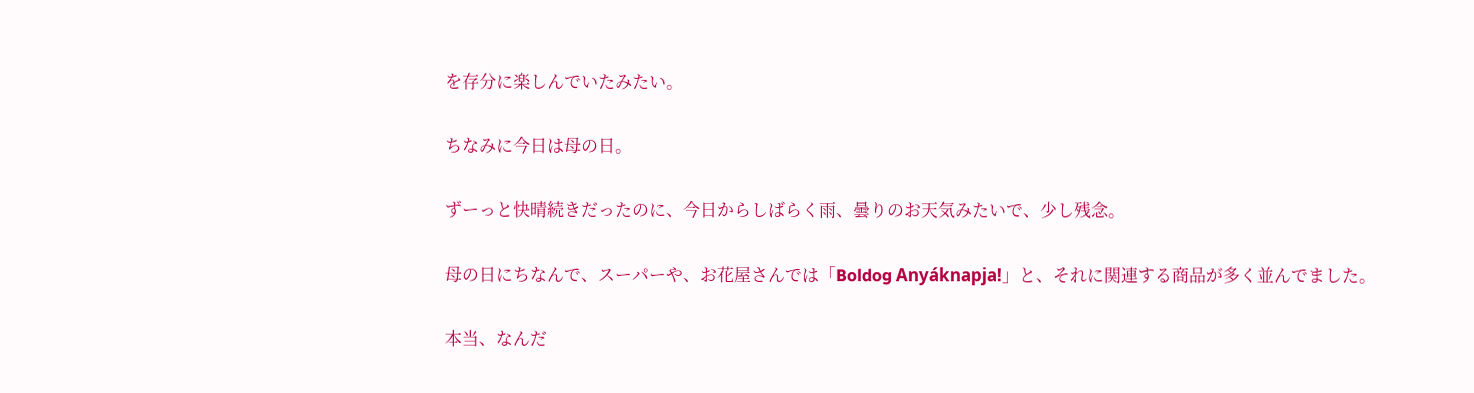を存分に楽しんでいたみたい。

ちなみに今日は母の日。

ずーっと快晴続きだったのに、今日からしばらく雨、曇りのお天気みたいで、少し残念。

母の日にちなんで、スーパーや、お花屋さんでは「Boldog Anyáknapja!」と、それに関連する商品が多く並んでました。

本当、なんだ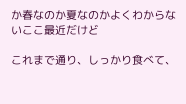か春なのか夏なのかよくわからないここ最近だけど

これまで通り、しっかり食べて、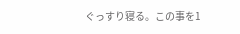ぐっすり寝る。この事を1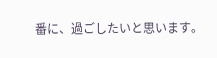番に、過ごしたいと思います。